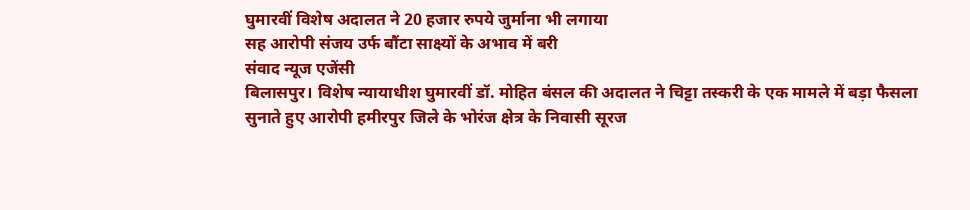घुमारवीं विशेष अदालत ने 20 हजार रुपये जुर्माना भी लगाया
सह आरोपी संजय उर्फ बौंटा साक्ष्यों के अभाव में बरी
संवाद न्यूज एजेंसी
बिलासपुर। विशेष न्यायाधीश घुमारवीं डॉ. मोहित बंसल की अदालत ने चिट्टा तस्करी के एक मामले में बड़ा फैसला सुनाते हुए आरोपी हमीरपुर जिले के भोरंज क्षेत्र के निवासी सूरज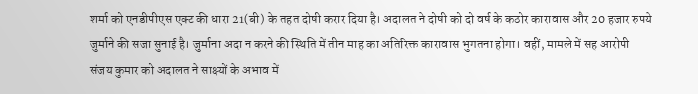शर्मा को एनडीपीएस एक्ट की धारा 21(बी) के तहत दोषी करार दिया है। अदालत ने दोषी को दो वर्ष के कठोर कारावास और 20 हजार रुपये जुर्माने की सजा सुनाई है। जुर्माना अदा न करने की स्थिति में तीन माह का अतिरिक्त कारावास भुगतना होगा। वहीं, मामले में सह आरोपी संजय कुमार को अदालत ने साक्ष्यों के अभाव में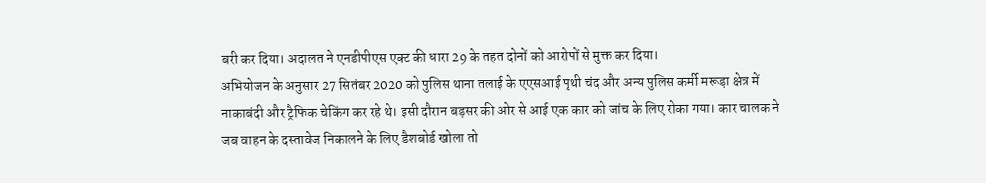बरी कर दिया। अदालत ने एनडीपीएस एक्ट की धारा 29 के तहत दोनों को आरोपों से मुक्त कर दिया।
अभियोजन के अनुसार 27 सितंबर 2020 को पुलिस थाना तलाई के एएसआई पृथी चंद और अन्य पुलिस कर्मी मरूड़ा क्षेत्र में नाकाबंदी और ट्रैफिक चेकिंग कर रहे थे। इसी दौरान बड़सर की ओर से आई एक कार को जांच के लिए रोका गया। कार चालक ने जब वाहन के दस्तावेज निकालने के लिए डैशबोर्ड खोला तो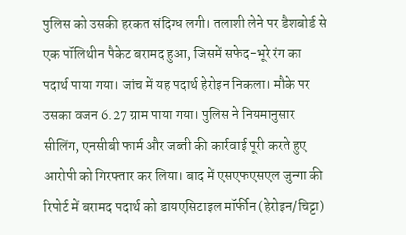पुलिस को उसकी हरकत संदिग्ध लगी। तलाशी लेने पर डैशबोर्ड से एक पॉलिथीन पैकेट बरामद हुआ, जिसमें सफेद-भूरे रंग का पदार्थ पाया गया। जांच में यह पदार्थ हेरोइन निकला। मौके पर उसका वजन 6.27 ग्राम पाया गया। पुलिस ने नियमानुसार सीलिंग, एनसीबी फार्म और जब्ती की कार्रवाई पूरी करते हुए आरोपी को गिरफ्तार कर लिया। बाद में एसएफएसएल जुन्गा की रिपोर्ट में बरामद पदार्थ को डायएसिटाइल मॉर्फीन (हेरोइन/चिट्टा)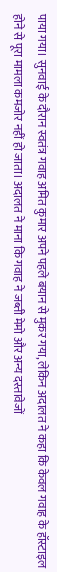पाया गया। सुनवाई के दौरान स्वतंत्र गवाह अमित कुमार अपने पहले बयान से मुकर गया, लेकिन अदालत ने कहा कि केवल गवाह के हॉस्टाइल होने से पूरा मामला कमजोर नहीं हो जाता। अदालत ने माना कि गवाह ने जब्ती मेमो और अन्य दस्तावेजों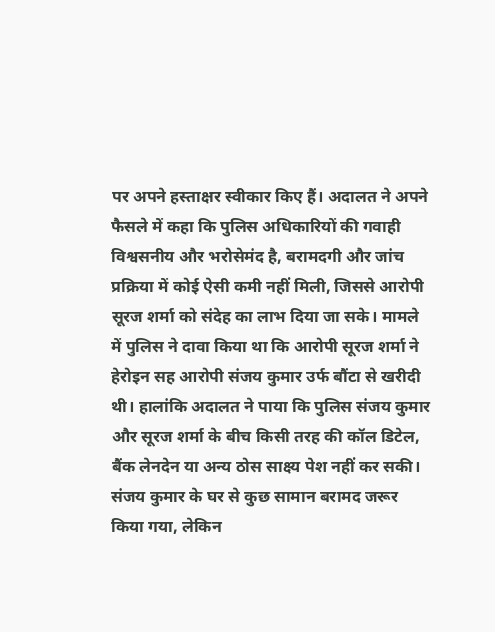पर अपने हस्ताक्षर स्वीकार किए हैं। अदालत ने अपने फैसले में कहा कि पुलिस अधिकारियों की गवाही विश्वसनीय और भरोसेमंद है, बरामदगी और जांच प्रक्रिया में कोई ऐसी कमी नहीं मिली, जिससे आरोपी सूरज शर्मा को संदेह का लाभ दिया जा सके। मामले में पुलिस ने दावा किया था कि आरोपी सूरज शर्मा ने हेरोइन सह आरोपी संजय कुमार उर्फ बौंटा से खरीदी थी। हालांकि अदालत ने पाया कि पुलिस संजय कुमार और सूरज शर्मा के बीच किसी तरह की कॉल डिटेल, बैंक लेनदेन या अन्य ठोस साक्ष्य पेश नहीं कर सकी। संजय कुमार के घर से कुछ सामान बरामद जरूर किया गया, लेकिन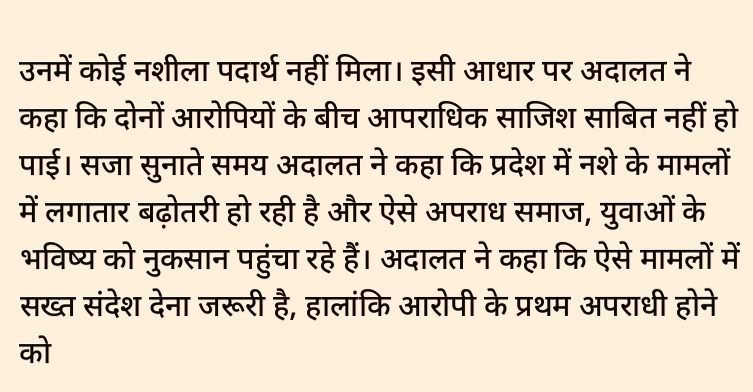उनमें कोई नशीला पदार्थ नहीं मिला। इसी आधार पर अदालत ने कहा कि दोनों आरोपियों के बीच आपराधिक साजिश साबित नहीं हो पाई। सजा सुनाते समय अदालत ने कहा कि प्रदेश में नशे के मामलों में लगातार बढ़ोतरी हो रही है और ऐसे अपराध समाज, युवाओं के भविष्य को नुकसान पहुंचा रहे हैं। अदालत ने कहा कि ऐसे मामलों में सख्त संदेश देना जरूरी है, हालांकि आरोपी के प्रथम अपराधी होने को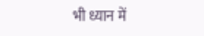भी ध्यान में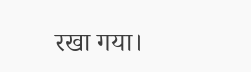रखा गया।